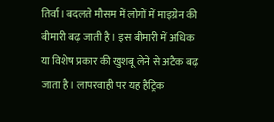तिर्वा। बदलते मौसम में लोगों में माइग्रेन की बीमारी बढ़ जाती है। इस बीमारी में अधिक या विशेष प्रकार की खुशबू लेने से अटैक बढ़ जाता है। लापरवाही पर यह हैट्रिक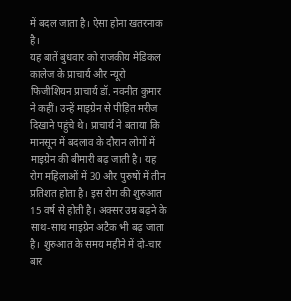में बदल जाता है। ऐसा होना खतरनाक है।
यह बातें बुधवार को राजकीय मेडिकल कालेज के प्राचार्य और न्यूरो फिजीशियन प्राचार्य डॉ. नवनीत कुमार ने कहीं। उन्हें माइग्रेन से पीड़ित मरीज दिखाने पहुंचे थे। प्राचार्य ने बताया कि मानसून में बदलाव के दौरान लोगों में माइग्रेन की बीमारी बढ़ जाती है। यह रोग महिलाओं में 30 और पुरुषों में तीन प्रतिशत होता है। इस रोग की शुरुआत 15 वर्ष से होती है। अक्सर उम्र बढ़ने के साथ-साथ माइग्रेन अटैक भी बढ़ जाता है। शुरुआत के समय महीने में दो-चार बार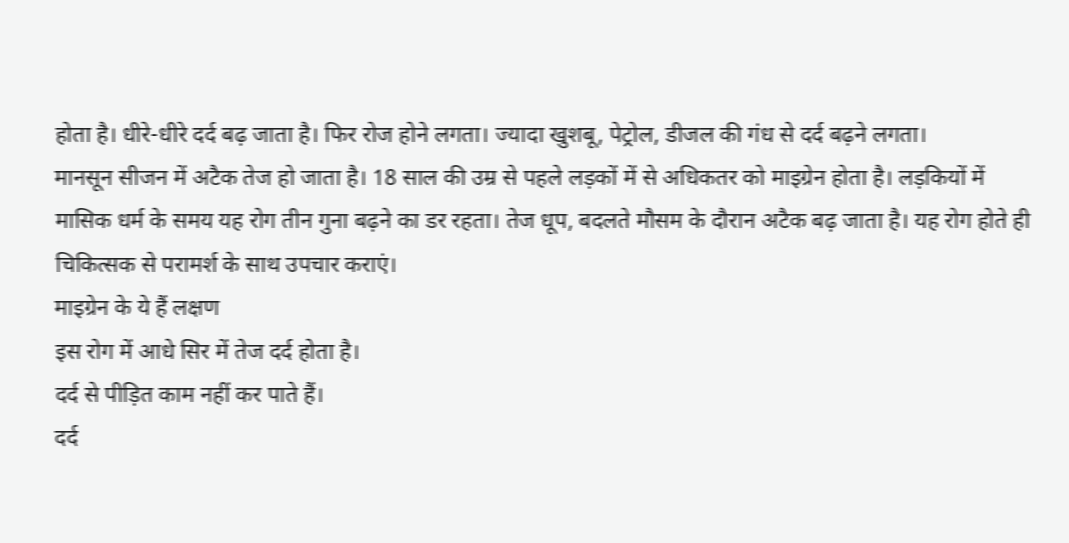होता है। धीरे-धीरे दर्द बढ़ जाता है। फिर रोज होने लगता। ज्यादा खुशबू, पेट्रोल, डीजल की गंध से दर्द बढ़ने लगता।
मानसून सीजन में अटैक तेज हो जाता है। 18 साल की उम्र से पहले लड़कों में से अधिकतर को माइग्रेन होता है। लड़कियों में मासिक धर्म के समय यह रोग तीन गुना बढ़ने का डर रहता। तेज धूप, बदलते मौसम के दौरान अटैक बढ़ जाता है। यह रोग होते ही चिकित्सक से परामर्श के साथ उपचार कराएं।
माइग्रेन के ये हैं लक्षण
इस रोग में आधे सिर में तेज दर्द होता है।
दर्द से पीड़ित काम नहीं कर पाते हैं।
दर्द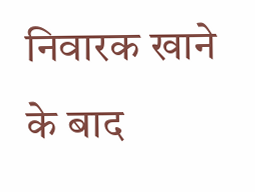निवारक खाने के बाद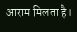आराम मिलता है।